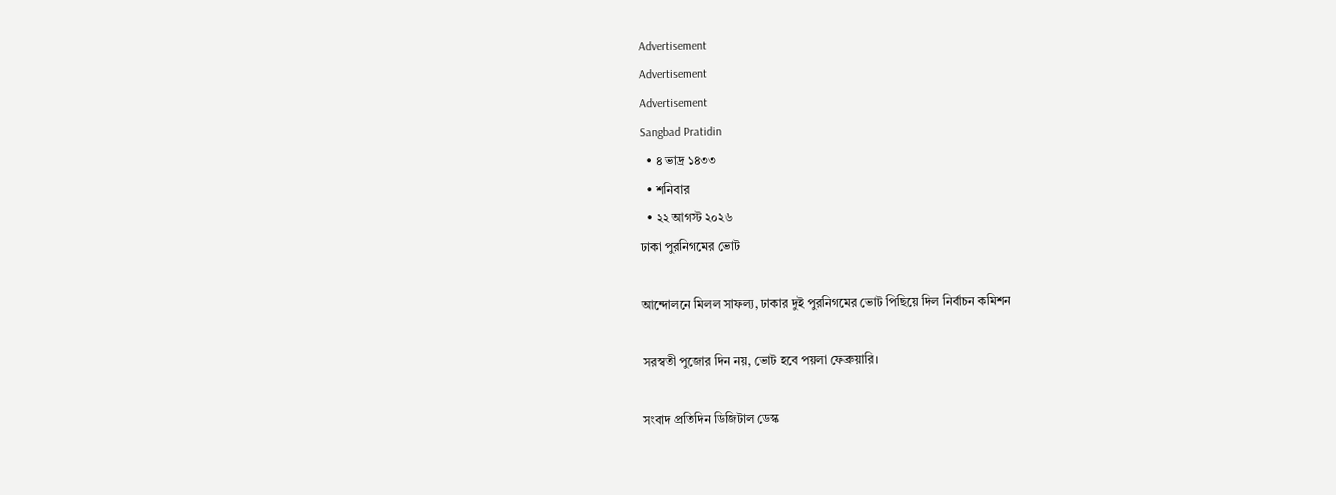Advertisement
Advertisement
Advertisement
Sangbad Pratidin
  • ৪ ভাদ্র ১৪৩৩
  • শনিবার
  • ২২ আগস্ট ২০২৬
ঢাকা পুরনিগমের ভোট

আন্দোলনে মিলল সাফল্য, ঢাকার দুই পুরনিগমের ভোট পিছিয়ে দিল নির্বাচন কমিশন

সরস্বতী পুজোর দিন নয়, ভোট হবে পয়লা ফেব্রুয়ারি।

সংবাদ প্রতিদিন ডিজিটাল ডেস্ক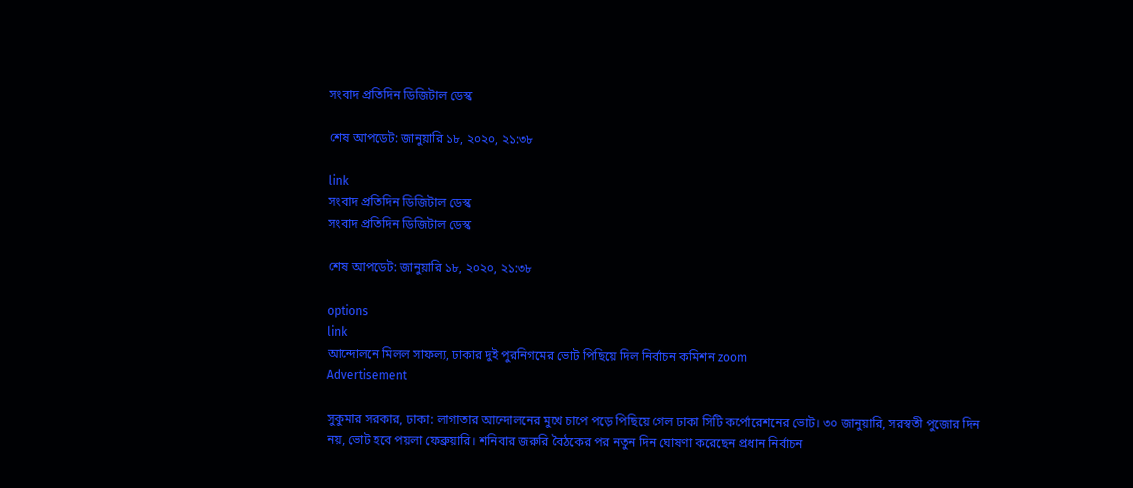সংবাদ প্রতিদিন ডিজিটাল ডেস্ক

শেষ আপডেট: জানুয়ারি ১৮, ২০২০, ২১:৩৮

link
সংবাদ প্রতিদিন ডিজিটাল ডেস্ক
সংবাদ প্রতিদিন ডিজিটাল ডেস্ক

শেষ আপডেট: জানুয়ারি ১৮, ২০২০, ২১:৩৮

options
link
আন্দোলনে মিলল সাফল্য, ঢাকার দুই পুরনিগমের ভোট পিছিয়ে দিল নির্বাচন কমিশন zoom
Advertisement

সুকুমার সরকার, ঢাকা: লাগাতার আন্দোলনের মুখে চাপে পড়ে পিছিয়ে গেল ঢাকা সিটি কর্পোরেশনের ভোট। ৩০ জানুয়ারি, সরস্বতী পুজোর দিন নয়, ভোট হবে পয়লা ফেব্রুয়ারি। শনিবার জরুরি বৈঠকের পর নতুন দিন ঘোষণা করেছেন প্রধান নির্বাচন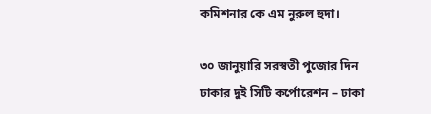কমিশনার কে এম নুরুল হুদা।

৩০ জানুয়ারি সরস্বতী পুজোর দিন ঢাকার দুই সিটি কর্পোরেশন – ঢাকা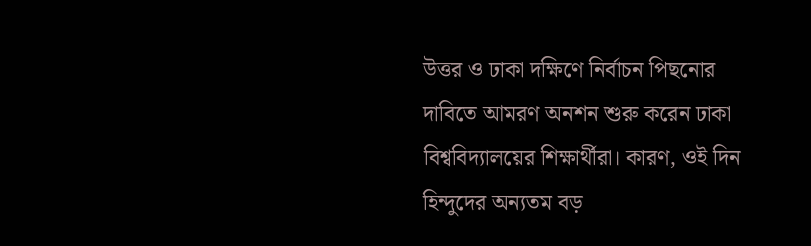উত্তর ও ঢাকা দক্ষিণে নির্বাচন পিছনোর দাবিতে আমরণ অনশন শুরু করেন ঢাকা বিশ্ববিদ্যালয়ের শিক্ষার্থীরা। কারণ, ওই দিন হিন্দুদের অন্যতম বড়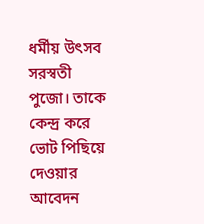ধর্মীয় উৎসব সরস্বতী পুজো। তাকে কেন্দ্র করে ভোট পিছিয়ে দেওয়ার আবেদন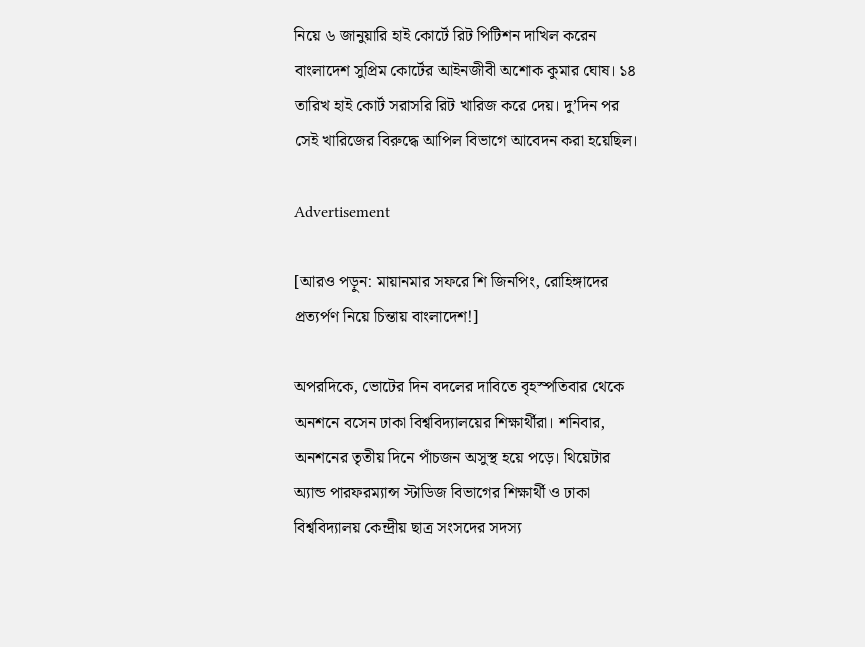নিয়ে ৬ জানুয়ারি হাই কোর্টে রিট পিটিশন দাখিল করেন বাংলাদেশ সুপ্রিম কোর্টের আইনজীবী অশোক কুমার ঘোষ। ১৪ তারিখ হাই কোর্ট সরাসরি রিট খারিজ করে দেয়। দু’দিন পর সেই খারিজের বিরুদ্ধে আপিল বিভাগে আবেদন করা হয়েছিল।

Advertisement

[আরও পড়ুন: মায়ানমার সফরে শি জিনপিং, রোহিঙ্গাদের প্রত্যর্পণ নিয়ে চিন্তায় বাংলাদেশ!]

অপরদিকে, ভোটের দিন বদলের দাবিতে বৃহস্পতিবার থেকে অনশনে বসেন ঢাকা বিশ্ববিদ্যালয়ের শিক্ষার্থীরা। শনিবার, অনশনের তৃতীয় দিনে পাঁচজন অসুস্থ হয়ে পড়ে। থিয়েটার অ্যান্ড পারফরম্যান্স স্টাডিজ বিভাগের শিক্ষার্থী ও ঢাকা বিশ্ববিদ্যালয় কেন্দ্রীয় ছাত্র সংসদের সদস্য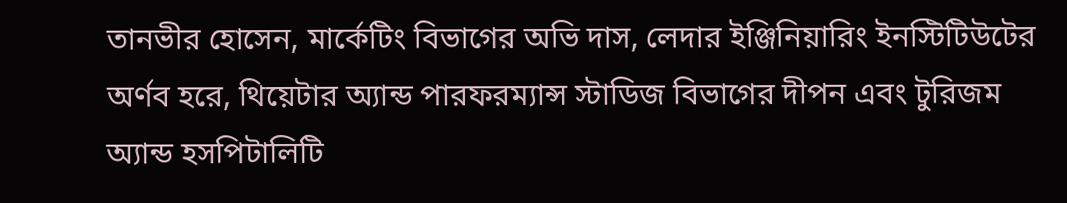তানভীর হোসেন, মার্কেটিং বিভাগের অভি দাস, লেদার ইঞ্জিনিয়ারিং ইনস্টিটিউটের অর্ণব হরে, থিয়েটার অ্যান্ড পারফরম্যান্স স্টাডিজ বিভাগের দীপন এবং টুরিজম অ্যান্ড হসপিটালিটি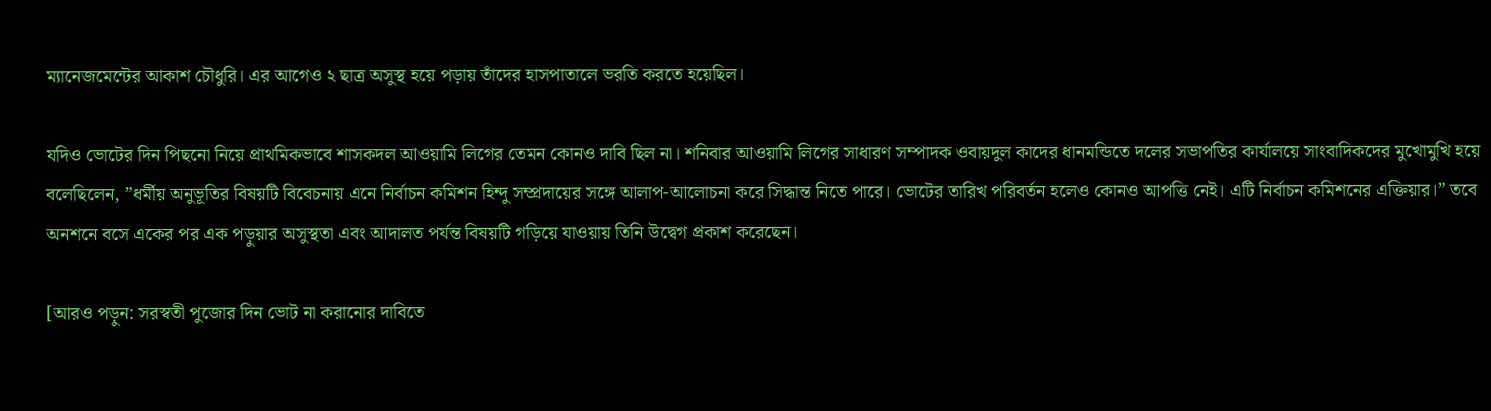ম্যানেজমেন্টের আকাশ চৌধুরি। এর আগেও ২ ছাত্র অসুস্থ হয়ে পড়ায় তাঁদের হাসপাতালে ভরতি করতে হয়েছিল।

যদিও ভোটের দিন পিছনো নিয়ে প্রাথমিকভাবে শাসকদল আওয়ামি লিগের তেমন কোনও দাবি ছিল না। শনিবার আওয়ামি লিগের সাধারণ সম্পাদক ওবায়দুল কাদের ধানমন্ডিতে দলের সভাপতির কার্যালয়ে সাংবাদিকদের মুখোমুখি হয়ে বলেছিলেন, ”ধর্মীয় অনুভূতির বিষয়টি বিবেচনায় এনে নির্বাচন কমিশন হিন্দু সম্প্রদায়ের সঙ্গে আলাপ-আলোচনা করে সিদ্ধান্ত নিতে পারে। ভোটের তারিখ পরিবর্তন হলেও কোনও আপত্তি নেই। এটি নির্বাচন কমিশনের এক্তিয়ার।” তবে অনশনে বসে একের পর এক পড়ুয়ার অসুস্থতা এবং আদালত পর্যন্ত বিষয়টি গড়িয়ে যাওয়ায় তিনি উদ্বেগ প্রকাশ করেছেন।

[আরও পড়ুন: সরস্বতী পুজোর দিন ভোট না করানোর দাবিতে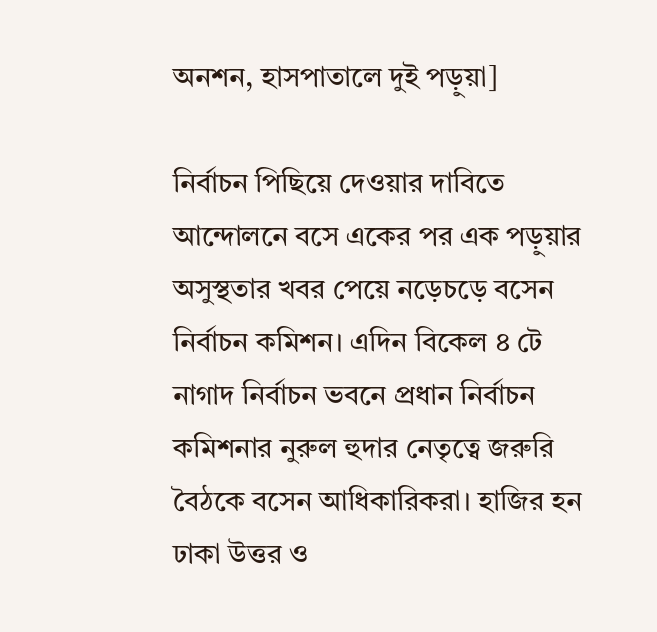অনশন, হাসপাতালে দুই পড়ুয়া]

নির্বাচন পিছিয়ে দেওয়ার দাবিতে আন্দোলনে বসে একের পর এক পড়ুয়ার অসুস্থতার খবর পেয়ে নড়েচড়ে বসেন নির্বাচন কমিশন। এদিন বিকেল ৪ টে নাগাদ নির্বাচন ভবনে প্রধান নির্বাচন কমিশনার নুরুল হুদার নেতৃত্বে জরুরি বৈঠকে বসেন আধিকারিকরা। হাজির হন ঢাকা উত্তর ও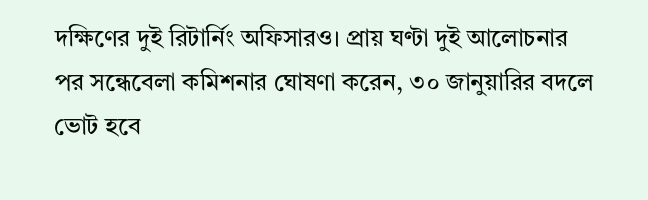দক্ষিণের দুই রিটার্নিং অফিসারও। প্রায় ঘণ্টা দুই আলোচনার পর সন্ধেবেলা কমিশনার ঘোষণা করেন, ৩০ জানুয়ারির বদলে ভোট হবে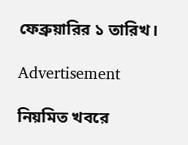ফেব্রুয়ারির ১ তারিখ।

Advertisement

নিয়মিত খবরে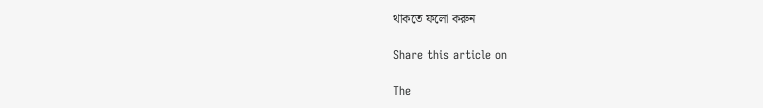থাকতে ফলো করুন

Share this article on

The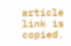article link is copied.